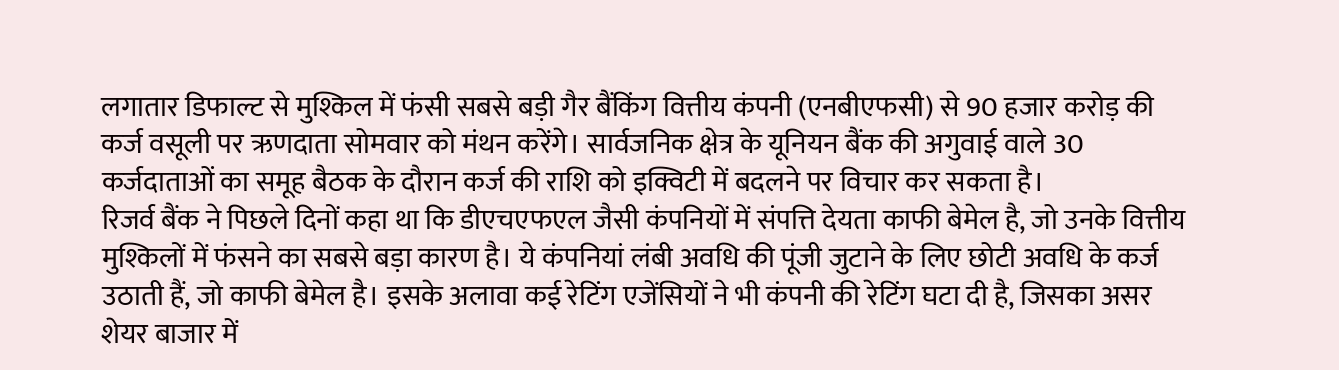लगातार डिफाल्ट से मुश्किल में फंसी सबसे बड़ी गैर बैंकिंग वित्तीय कंपनी (एनबीएफसी) से 90 हजार करोड़ की कर्ज वसूली पर ऋणदाता सोमवार को मंथन करेंगे। सार्वजनिक क्षेत्र के यूनियन बैंक की अगुवाई वाले 30 कर्जदाताओं का समूह बैठक के दौरान कर्ज की राशि को इक्विटी में बदलने पर विचार कर सकता है।
रिजर्व बैंक ने पिछले दिनों कहा था कि डीएचएफएल जैसी कंपनियों में संपत्ति देयता काफी बेमेल है, जो उनके वित्तीय मुश्किलों में फंसने का सबसे बड़ा कारण है। ये कंपनियां लंबी अवधि की पूंजी जुटाने के लिए छोटी अवधि के कर्ज उठाती हैं, जो काफी बेमेल है। इसके अलावा कई रेटिंग एजेंसियों ने भी कंपनी की रेटिंग घटा दी है, जिसका असर शेयर बाजार में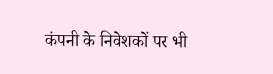कंपनी के निवेशकों पर भी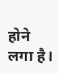होने लगा है।